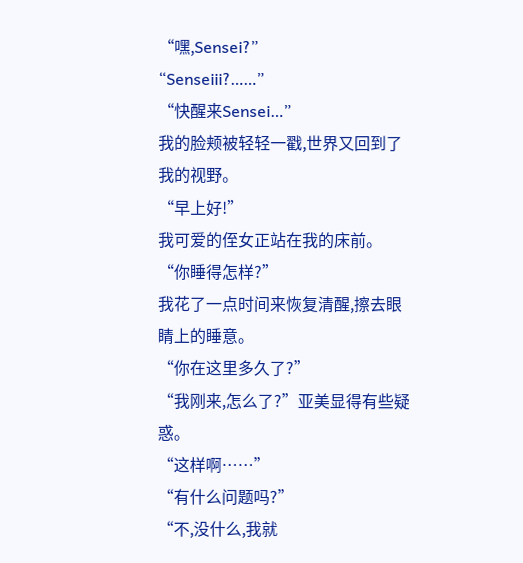“嘿,Sensei?”
“Senseiii?……”
“快醒来Sensei…”
我的脸颊被轻轻一戳,世界又回到了我的视野。
“早上好!”
我可爱的侄女正站在我的床前。
“你睡得怎样?”
我花了一点时间来恢复清醒,擦去眼睛上的睡意。
“你在这里多久了?”
“我刚来,怎么了?”亚美显得有些疑惑。
“这样啊……”
“有什么问题吗?”
“不,没什么,我就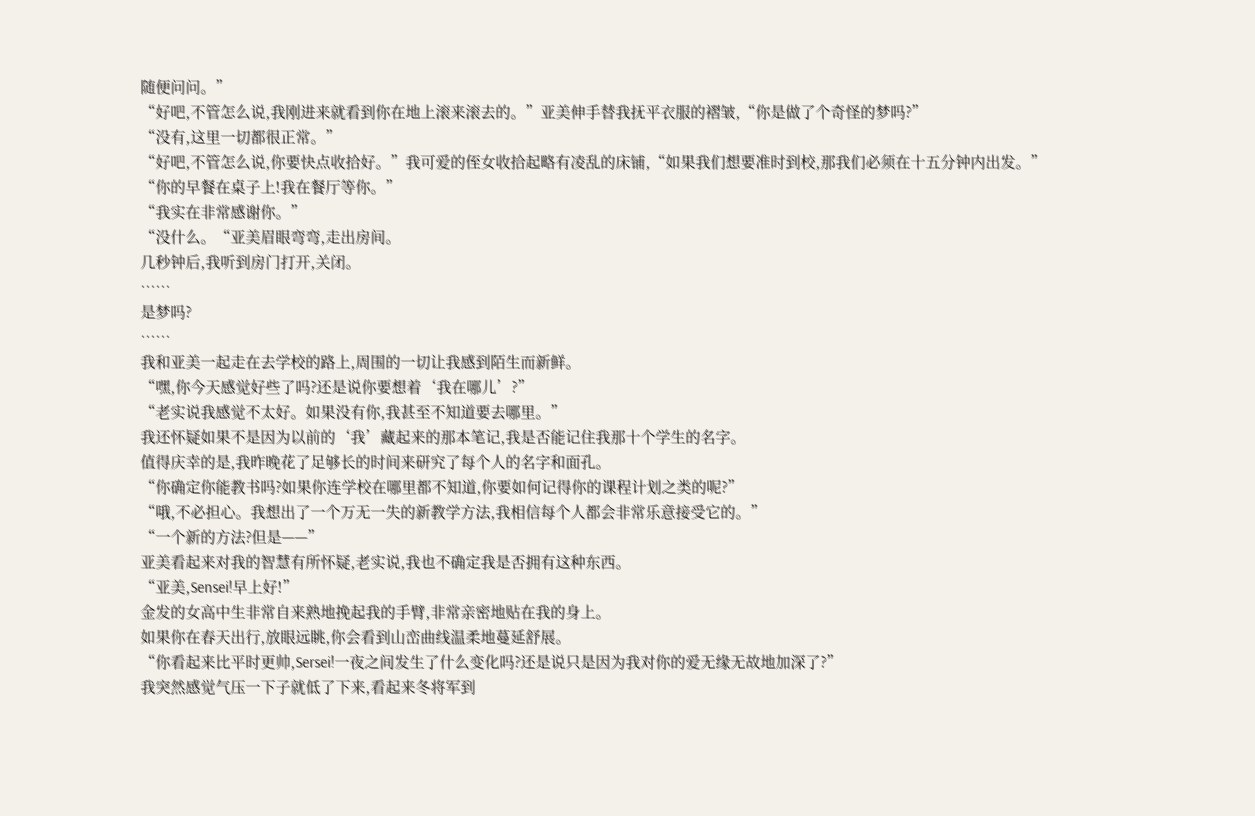随便问问。”
“好吧,不管怎么说,我刚进来就看到你在地上滚来滚去的。”亚美伸手替我抚平衣服的褶皱,“你是做了个奇怪的梦吗?”
“没有,这里一切都很正常。”
“好吧,不管怎么说,你要快点收拾好。”我可爱的侄女收拾起略有凌乱的床铺,“如果我们想要准时到校,那我们必须在十五分钟内出发。”
“你的早餐在桌子上!我在餐厅等你。”
“我实在非常感谢你。”
“没什么。“亚美眉眼弯弯,走出房间。
几秒钟后,我听到房门打开,关闭。
……
是梦吗?
……
我和亚美一起走在去学校的路上,周围的一切让我感到陌生而新鲜。
“嘿,你今天感觉好些了吗?还是说你要想着‘我在哪儿’?”
“老实说我感觉不太好。如果没有你,我甚至不知道要去哪里。”
我还怀疑如果不是因为以前的‘我’藏起来的那本笔记,我是否能记住我那十个学生的名字。
值得庆幸的是,我昨晚花了足够长的时间来研究了每个人的名字和面孔。
“你确定你能教书吗?如果你连学校在哪里都不知道,你要如何记得你的课程计划之类的呢?”
“哦,不必担心。我想出了一个万无一失的新教学方法,我相信每个人都会非常乐意接受它的。”
“一个新的方法?但是——”
亚美看起来对我的智慧有所怀疑,老实说,我也不确定我是否拥有这种东西。
“亚美,Sensei!早上好!”
金发的女高中生非常自来熟地挽起我的手臂,非常亲密地贴在我的身上。
如果你在春天出行,放眼远眺,你会看到山峦曲线温柔地蔓延舒展。
“你看起来比平时更帅,Sersei!一夜之间发生了什么变化吗?还是说只是因为我对你的爱无缘无故地加深了?”
我突然感觉气压一下子就低了下来,看起来冬将军到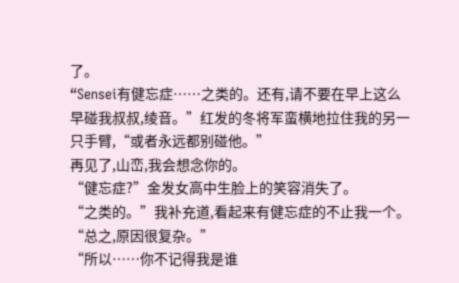了。
“Sensei有健忘症……之类的。还有,请不要在早上这么早碰我叔叔,绫音。”红发的冬将军蛮横地拉住我的另一只手臂,“或者永远都别碰他。”
再见了,山峦,我会想念你的。
“健忘症?”金发女高中生脸上的笑容消失了。
“之类的。”我补充道,看起来有健忘症的不止我一个。“总之,原因很复杂。”
“所以……你不记得我是谁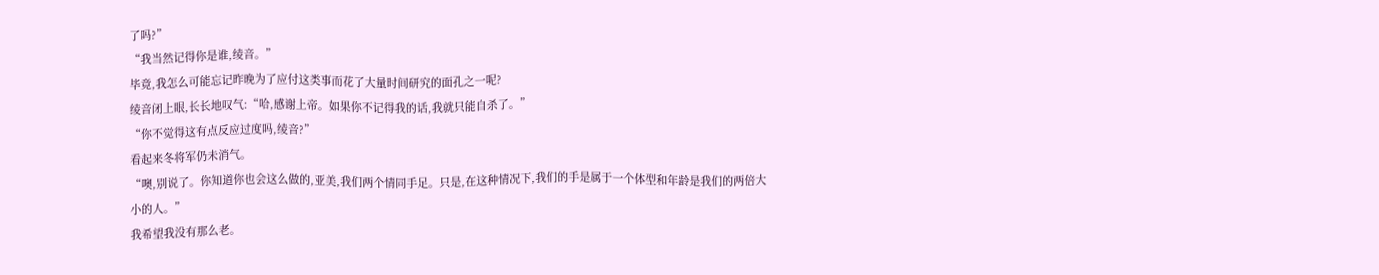了吗?”
“我当然记得你是谁,绫音。”
毕竟,我怎么可能忘记昨晚为了应付这类事而花了大量时间研究的面孔之一呢?
绫音闭上眼,长长地叹气:“哈,感谢上帝。如果你不记得我的话,我就只能自杀了。”
“你不觉得这有点反应过度吗,绫音?”
看起来冬将军仍未消气。
“噢,别说了。你知道你也会这么做的,亚美,我们两个情同手足。只是,在这种情况下,我们的手是属于一个体型和年龄是我们的两倍大小的人。”
我希望我没有那么老。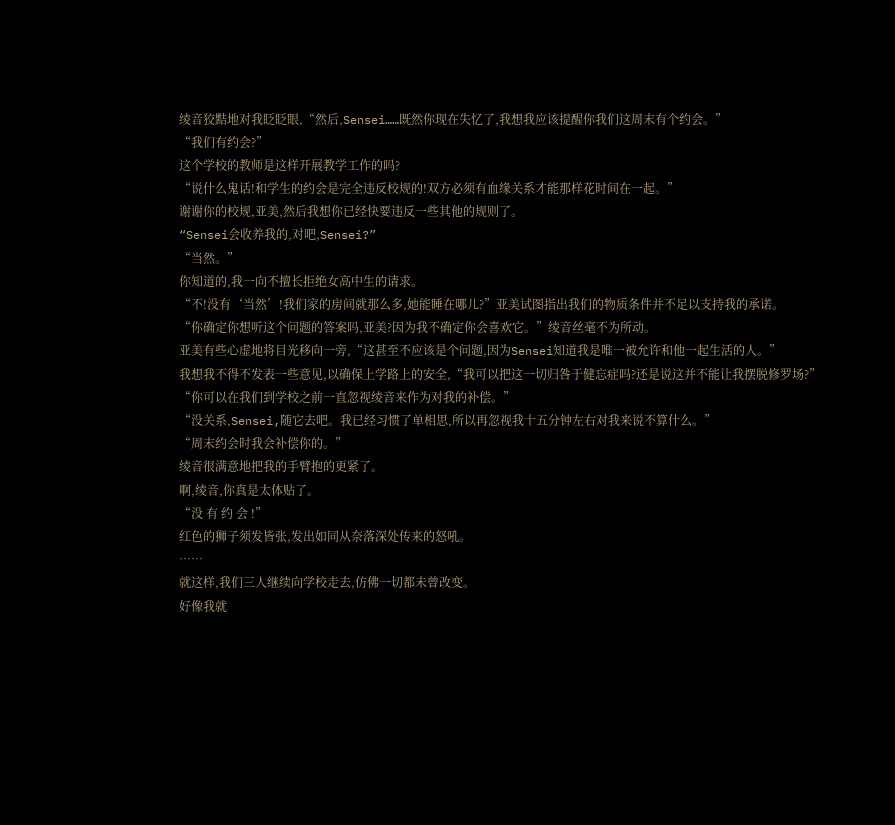绫音狡黠地对我眨眨眼,“然后,Sensei……既然你现在失忆了,我想我应该提醒你我们这周末有个约会。”
“我们有约会?”
这个学校的教师是这样开展教学工作的吗?
“说什么鬼话!和学生的约会是完全违反校规的!双方必须有血缘关系才能那样花时间在一起。”
谢谢你的校规,亚美,然后我想你已经快要违反一些其他的规则了。
“Sensei会收养我的,对吧,Sensei?”
“当然。”
你知道的,我一向不擅长拒绝女高中生的请求。
“不!没有‘当然’!我们家的房间就那么多,她能睡在哪儿?”亚美试图指出我们的物质条件并不足以支持我的承诺。
“你确定你想听这个问题的答案吗,亚美?因为我不确定你会喜欢它。”绫音丝毫不为所动。
亚美有些心虚地将目光移向一旁,“这甚至不应该是个问题,因为Sensei知道我是唯一被允许和他一起生活的人。”
我想我不得不发表一些意见,以确保上学路上的安全,“我可以把这一切归咎于健忘症吗?还是说这并不能让我摆脱修罗场?”
“你可以在我们到学校之前一直忽视绫音来作为对我的补偿。”
“没关系,Sensei,随它去吧。我已经习惯了单相思,所以再忽视我十五分钟左右对我来说不算什么。”
“周末约会时我会补偿你的。”
绫音很满意地把我的手臂抱的更紧了。
啊,绫音,你真是太体贴了。
“没 有 约 会 !”
红色的狮子须发皆张,发出如同从奈落深处传来的怒吼。
……
就这样,我们三人继续向学校走去,仿佛一切都未曾改变。
好像我就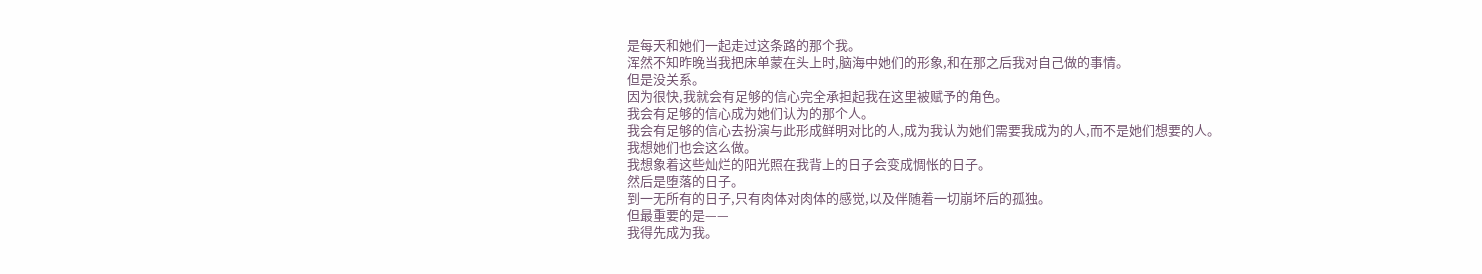是每天和她们一起走过这条路的那个我。
浑然不知昨晚当我把床单蒙在头上时,脑海中她们的形象,和在那之后我对自己做的事情。
但是没关系。
因为很快,我就会有足够的信心完全承担起我在这里被赋予的角色。
我会有足够的信心成为她们认为的那个人。
我会有足够的信心去扮演与此形成鲜明对比的人,成为我认为她们需要我成为的人,而不是她们想要的人。
我想她们也会这么做。
我想象着这些灿烂的阳光照在我背上的日子会变成惆怅的日子。
然后是堕落的日子。
到一无所有的日子,只有肉体对肉体的感觉,以及伴随着一切崩坏后的孤独。
但最重要的是——
我得先成为我。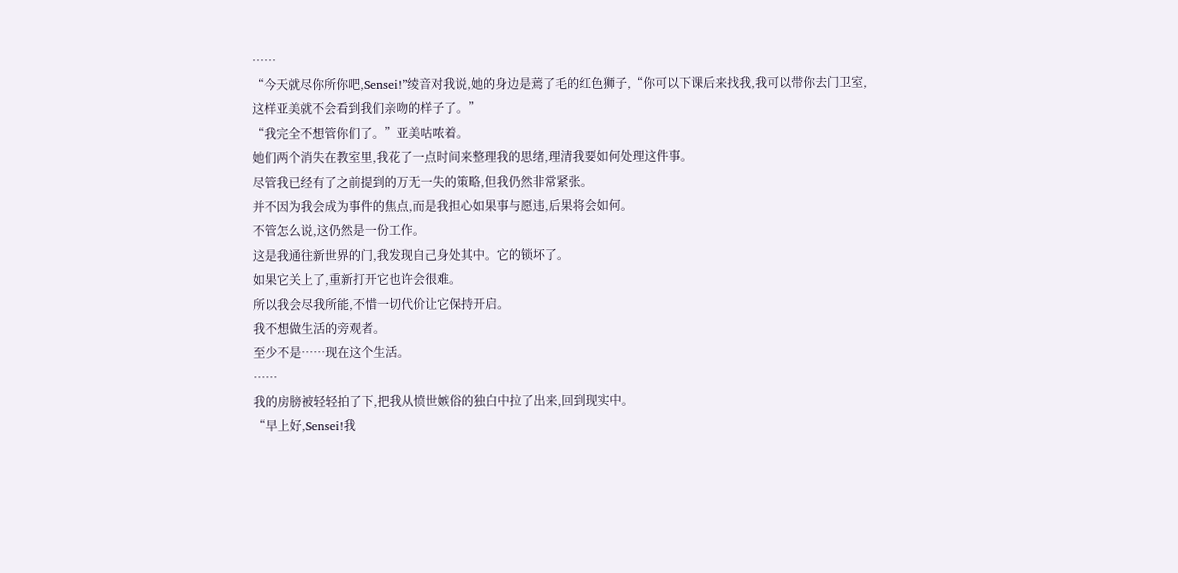……
“今天就尽你所你吧,Sensei!”绫音对我说,她的身边是蔫了毛的红色狮子,“你可以下课后来找我,我可以带你去门卫室,这样亚美就不会看到我们亲吻的样子了。”
“我完全不想管你们了。”亚美咕哝着。
她们两个消失在教室里,我花了一点时间来整理我的思绪,理清我要如何处理这件事。
尽管我已经有了之前提到的万无一失的策略,但我仍然非常紧张。
并不因为我会成为事件的焦点,而是我担心如果事与愿违,后果将会如何。
不管怎么说,这仍然是一份工作。
这是我通往新世界的门,我发现自己身处其中。它的锁坏了。
如果它关上了,重新打开它也许会很难。
所以我会尽我所能,不惜一切代价让它保持开启。
我不想做生活的旁观者。
至少不是……现在这个生活。
……
我的房膀被轻轻拍了下,把我从愤世嫉俗的独白中拉了出来,回到现实中。
“早上好,Sensei!我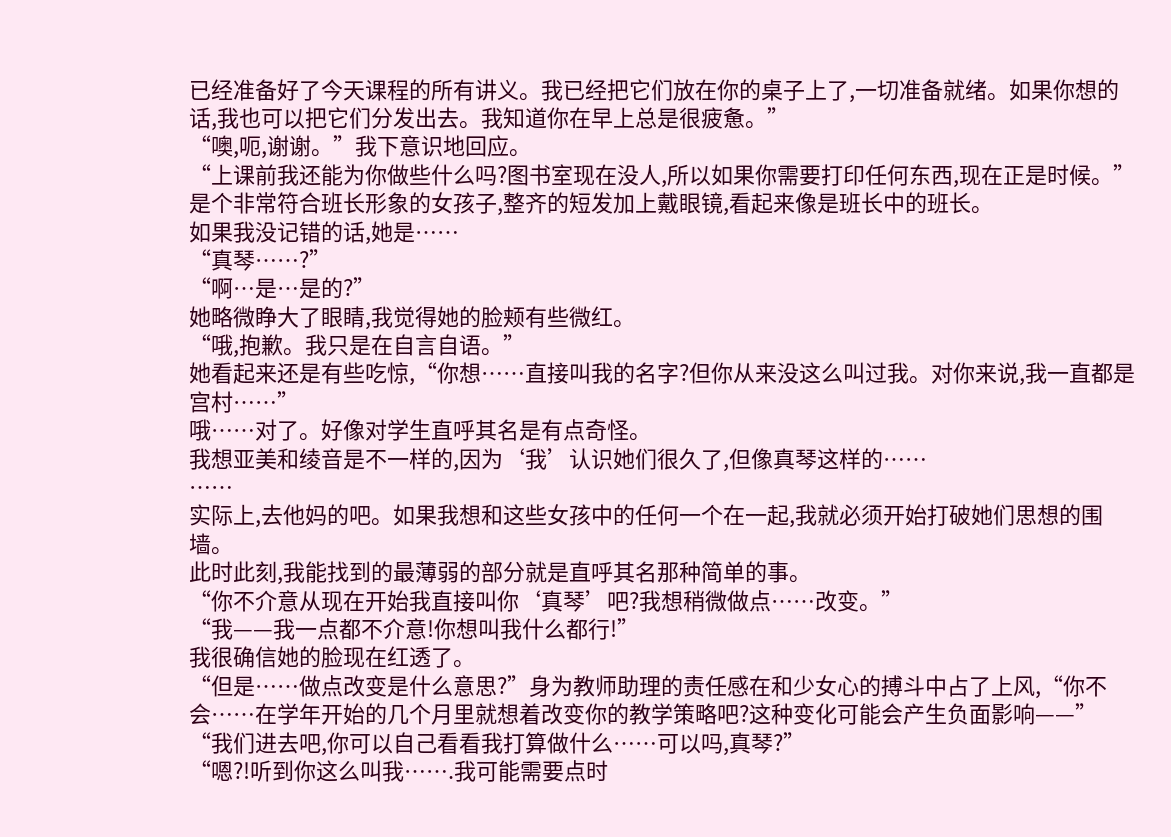已经准备好了今天课程的所有讲义。我已经把它们放在你的桌子上了,一切准备就绪。如果你想的话,我也可以把它们分发出去。我知道你在早上总是很疲惫。”
“噢,呃,谢谢。”我下意识地回应。
“上课前我还能为你做些什么吗?图书室现在没人,所以如果你需要打印任何东西,现在正是时候。”
是个非常符合班长形象的女孩子,整齐的短发加上戴眼镜,看起来像是班长中的班长。
如果我没记错的话,她是……
“真琴……?”
“啊…是…是的?”
她略微睁大了眼睛,我觉得她的脸颊有些微红。
“哦,抱歉。我只是在自言自语。”
她看起来还是有些吃惊,“你想……直接叫我的名字?但你从来没这么叫过我。对你来说,我一直都是宫村……”
哦……对了。好像对学生直呼其名是有点奇怪。
我想亚美和绫音是不一样的,因为‘我’认识她们很久了,但像真琴这样的……
……
实际上,去他妈的吧。如果我想和这些女孩中的任何一个在一起,我就必须开始打破她们思想的围墙。
此时此刻,我能找到的最薄弱的部分就是直呼其名那种简单的事。
“你不介意从现在开始我直接叫你‘真琴’吧?我想稍微做点……改变。”
“我——我一点都不介意!你想叫我什么都行!”
我很确信她的脸现在红透了。
“但是……做点改变是什么意思?”身为教师助理的责任感在和少女心的搏斗中占了上风,“你不会……在学年开始的几个月里就想着改变你的教学策略吧?这种变化可能会产生负面影响——”
“我们进去吧,你可以自己看看我打算做什么……可以吗,真琴?”
“嗯?!听到你这么叫我…….我可能需要点时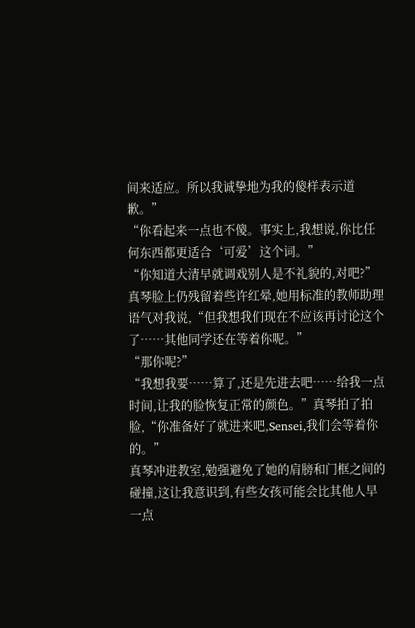间来适应。所以我诚挚地为我的傻样表示道歉。”
“你看起来一点也不傻。事实上,我想说,你比任何东西都更适合‘可爱’这个词。”
“你知道大清早就调戏别人是不礼貌的,对吧?”真琴脸上仍残留着些许红晕,她用标准的教师助理语气对我说,“但我想我们现在不应该再讨论这个了……其他同学还在等着你呢。”
“那你呢?”
“我想我要……算了,还是先进去吧……给我一点时间,让我的脸恢复正常的颜色。”真琴拍了拍脸,“你准备好了就进来吧,Sensei,我们会等着你的。”
真琴冲进教室,勉强避免了她的肩膀和门框之间的碰撞,这让我意识到,有些女孩可能会比其他人早一点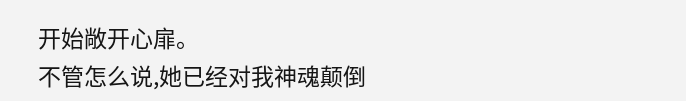开始敞开心扉。
不管怎么说,她已经对我神魂颠倒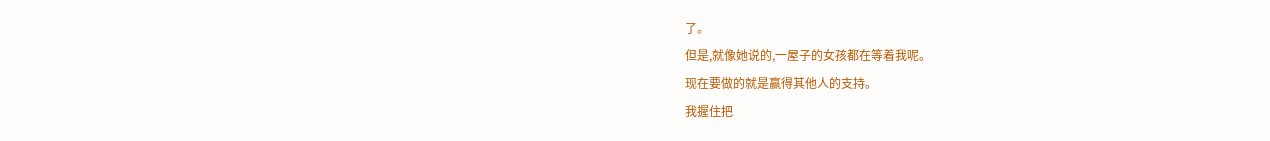了。
但是,就像她说的,一屋子的女孩都在等着我呢。
现在要做的就是赢得其他人的支持。
我握住把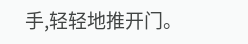手,轻轻地推开门。